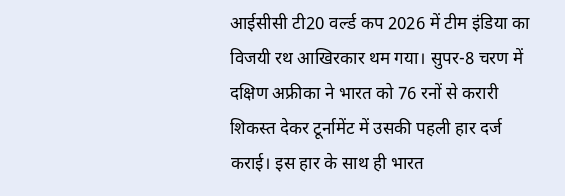आईसीसी टी20 वर्ल्ड कप 2026 में टीम इंडिया का विजयी रथ आखिरकार थम गया। सुपर-8 चरण में दक्षिण अफ्रीका ने भारत को 76 रनों से करारी शिकस्त देकर टूर्नामेंट में उसकी पहली हार दर्ज कराई। इस हार के साथ ही भारत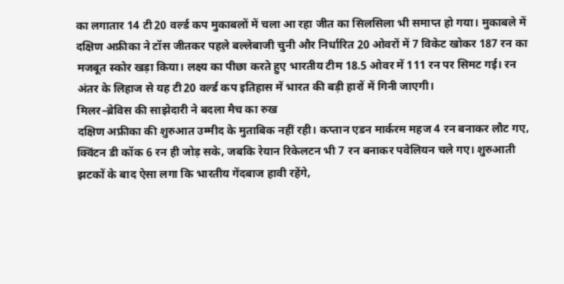का लगातार 14 टी20 वर्ल्ड कप मुकाबलों में चला आ रहा जीत का सिलसिला भी समाप्त हो गया। मुकाबले में दक्षिण अफ्रीका ने टॉस जीतकर पहले बल्लेबाजी चुनी और निर्धारित 20 ओवरों में 7 विकेट खोकर 187 रन का मजबूत स्कोर खड़ा किया। लक्ष्य का पीछा करते हुए भारतीय टीम 18.5 ओवर में 111 रन पर सिमट गई। रन अंतर के लिहाज से यह टी20 वर्ल्ड कप इतिहास में भारत की बड़ी हारों में गिनी जाएगी।
मिलर–ब्रेविस की साझेदारी ने बदला मैच का रुख
दक्षिण अफ्रीका की शुरुआत उम्मीद के मुताबिक नहीं रही। कप्तान एडन मार्करम महज 4 रन बनाकर लौट गए, क्विंटन डी कॉक 6 रन ही जोड़ सके, जबकि रेयान रिकेलटन भी 7 रन बनाकर पवेलियन चले गए। शुरुआती झटकों के बाद ऐसा लगा कि भारतीय गेंदबाज हावी रहेंगे,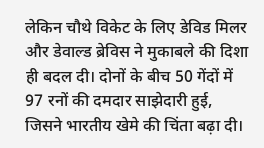लेकिन चौथे विकेट के लिए डेविड मिलर और डेवाल्ड ब्रेविस ने मुकाबले की दिशा ही बदल दी। दोनों के बीच 50 गेंदों में 97 रनों की दमदार साझेदारी हुई, जिसने भारतीय खेमे की चिंता बढ़ा दी।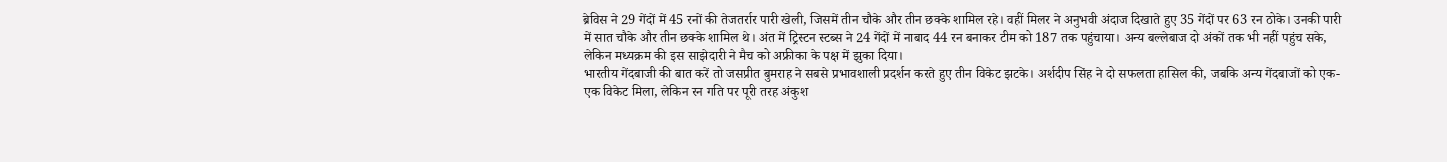ब्रेविस ने 29 गेंदों में 45 रनों की तेजतर्रार पारी खेली, जिसमें तीन चौके और तीन छक्के शामिल रहे। वहीं मिलर ने अनुभवी अंदाज दिखाते हुए 35 गेंदों पर 63 रन ठोके। उनकी पारी में सात चौके और तीन छक्के शामिल थे। अंत में ट्रिस्टन स्टब्स ने 24 गेंदों में नाबाद 44 रन बनाकर टीम को 187 तक पहुंचाया। अन्य बल्लेबाज दो अंकों तक भी नहीं पहुंच सके, लेकिन मध्यक्रम की इस साझेदारी ने मैच को अफ्रीका के पक्ष में झुका दिया।
भारतीय गेंदबाजी की बात करें तो जसप्रीत बुमराह ने सबसे प्रभावशाली प्रदर्शन करते हुए तीन विकेट झटके। अर्शदीप सिंह ने दो सफलता हासिल की, जबकि अन्य गेंदबाजों को एक-एक विकेट मिला, लेकिन रन गति पर पूरी तरह अंकुश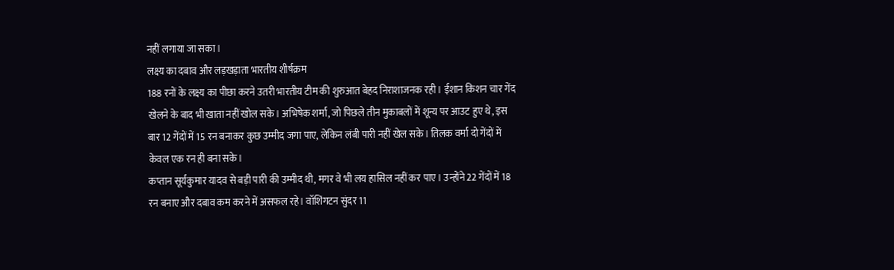नहीं लगाया जा सका।
लक्ष्य का दबाव और लड़खड़ाता भारतीय शीर्षक्रम
188 रनों के लक्ष्य का पीछा करने उतरी भारतीय टीम की शुरुआत बेहद निराशाजनक रही। ईशान किशन चार गेंद खेलने के बाद भी खाता नहीं खोल सके। अभिषेक शर्मा, जो पिछले तीन मुकाबलों में शून्य पर आउट हुए थे, इस बार 12 गेंदों में 15 रन बनाकर कुछ उम्मीद जगा पाए, लेकिन लंबी पारी नहीं खेल सके। तिलक वर्मा दो गेंदों में केवल एक रन ही बना सके।
कप्तान सूर्यकुमार यादव से बड़ी पारी की उम्मीद थी, मगर वे भी लय हासिल नहीं कर पाए। उन्होंने 22 गेंदों में 18 रन बनाए और दबाव कम करने में असफल रहे। वॉशिंगटन सुंदर 11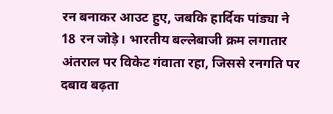रन बनाकर आउट हुए, जबकि हार्दिक पांड्या ने 18 रन जोड़े। भारतीय बल्लेबाजी क्रम लगातार अंतराल पर विकेट गंवाता रहा, जिससे रनगति पर दबाव बढ़ता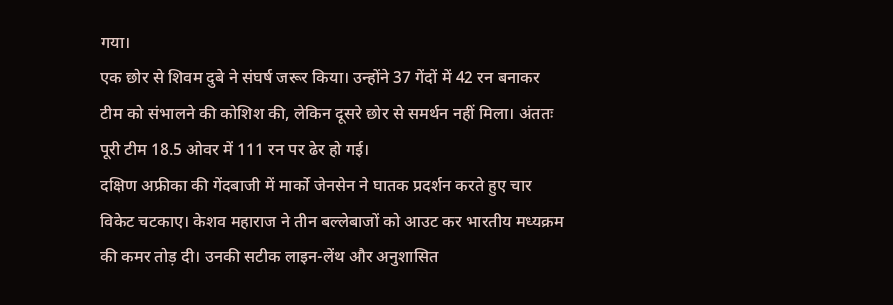गया।
एक छोर से शिवम दुबे ने संघर्ष जरूर किया। उन्होंने 37 गेंदों में 42 रन बनाकर टीम को संभालने की कोशिश की, लेकिन दूसरे छोर से समर्थन नहीं मिला। अंततः पूरी टीम 18.5 ओवर में 111 रन पर ढेर हो गई।
दक्षिण अफ्रीका की गेंदबाजी में मार्को जेनसेन ने घातक प्रदर्शन करते हुए चार विकेट चटकाए। केशव महाराज ने तीन बल्लेबाजों को आउट कर भारतीय मध्यक्रम की कमर तोड़ दी। उनकी सटीक लाइन-लेंथ और अनुशासित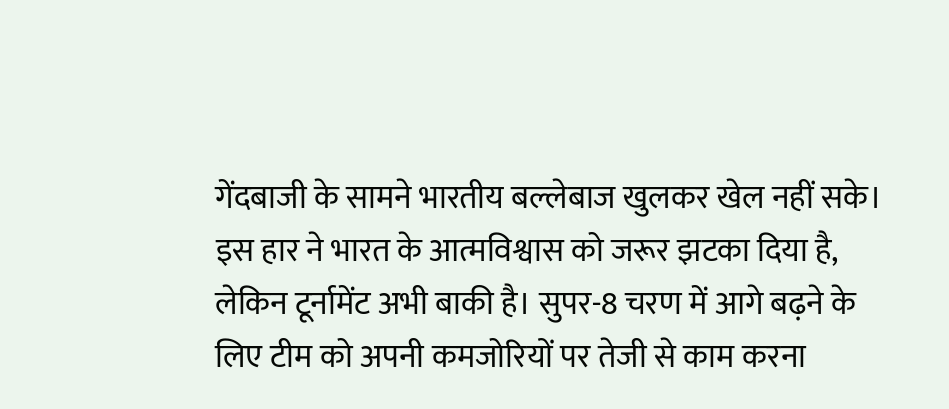गेंदबाजी के सामने भारतीय बल्लेबाज खुलकर खेल नहीं सके।
इस हार ने भारत के आत्मविश्वास को जरूर झटका दिया है, लेकिन टूर्नामेंट अभी बाकी है। सुपर-8 चरण में आगे बढ़ने के लिए टीम को अपनी कमजोरियों पर तेजी से काम करना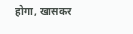होगा, खासकर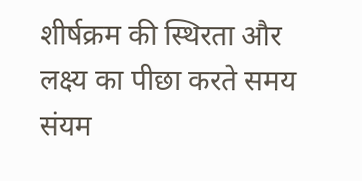शीर्षक्रम की स्थिरता और लक्ष्य का पीछा करते समय संयम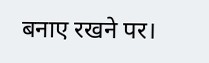बनाए रखने पर।